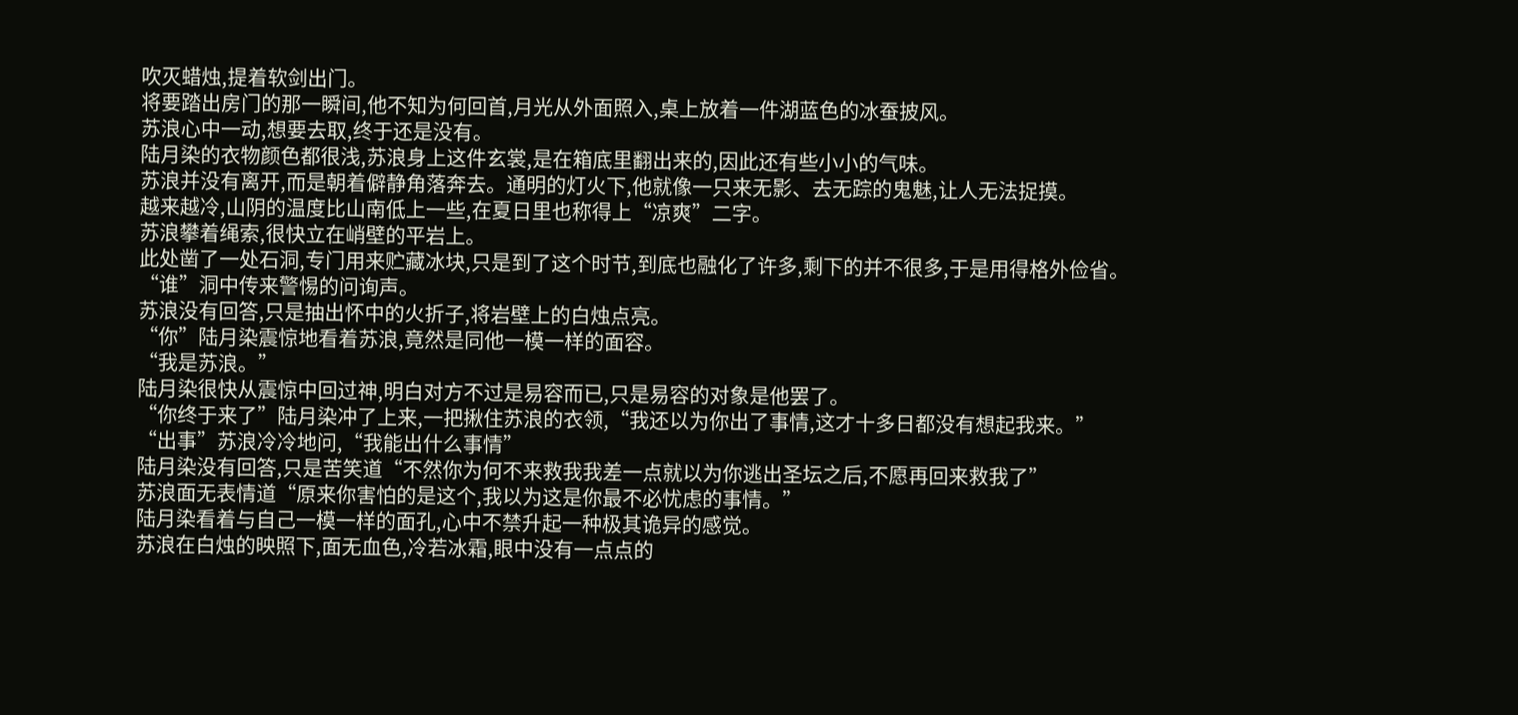吹灭蜡烛,提着软剑出门。
将要踏出房门的那一瞬间,他不知为何回首,月光从外面照入,桌上放着一件湖蓝色的冰蚕披风。
苏浪心中一动,想要去取,终于还是没有。
陆月染的衣物颜色都很浅,苏浪身上这件玄裳,是在箱底里翻出来的,因此还有些小小的气味。
苏浪并没有离开,而是朝着僻静角落奔去。通明的灯火下,他就像一只来无影、去无踪的鬼魅,让人无法捉摸。
越来越冷,山阴的温度比山南低上一些,在夏日里也称得上“凉爽”二字。
苏浪攀着绳索,很快立在峭壁的平岩上。
此处凿了一处石洞,专门用来贮藏冰块,只是到了这个时节,到底也融化了许多,剩下的并不很多,于是用得格外俭省。
“谁”洞中传来警惕的问询声。
苏浪没有回答,只是抽出怀中的火折子,将岩壁上的白烛点亮。
“你”陆月染震惊地看着苏浪,竟然是同他一模一样的面容。
“我是苏浪。”
陆月染很快从震惊中回过神,明白对方不过是易容而已,只是易容的对象是他罢了。
“你终于来了”陆月染冲了上来,一把揪住苏浪的衣领,“我还以为你出了事情,这才十多日都没有想起我来。”
“出事”苏浪冷冷地问,“我能出什么事情”
陆月染没有回答,只是苦笑道“不然你为何不来救我我差一点就以为你逃出圣坛之后,不愿再回来救我了”
苏浪面无表情道“原来你害怕的是这个,我以为这是你最不必忧虑的事情。”
陆月染看着与自己一模一样的面孔,心中不禁升起一种极其诡异的感觉。
苏浪在白烛的映照下,面无血色,冷若冰霜,眼中没有一点点的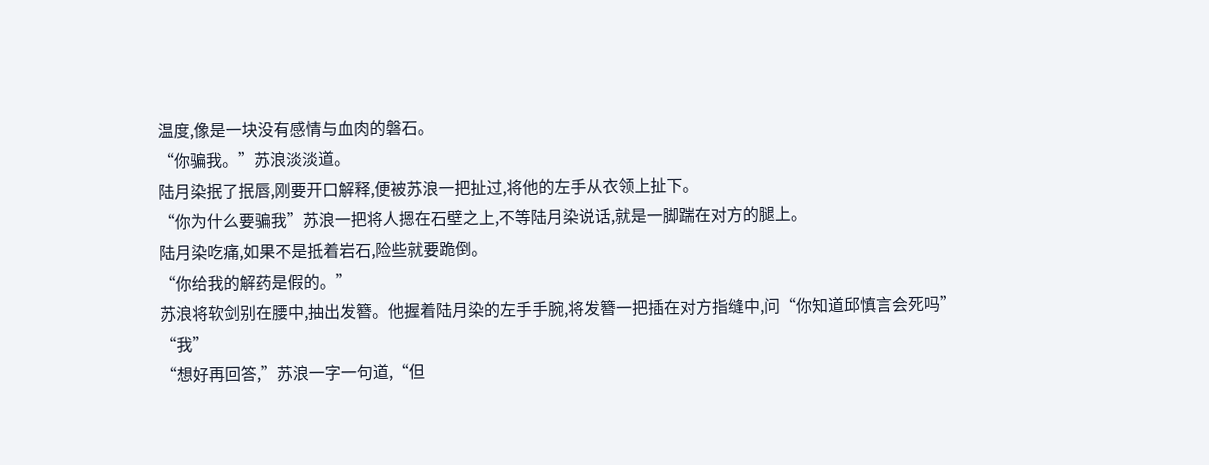温度,像是一块没有感情与血肉的磐石。
“你骗我。”苏浪淡淡道。
陆月染抿了抿唇,刚要开口解释,便被苏浪一把扯过,将他的左手从衣领上扯下。
“你为什么要骗我”苏浪一把将人摁在石壁之上,不等陆月染说话,就是一脚踹在对方的腿上。
陆月染吃痛,如果不是抵着岩石,险些就要跪倒。
“你给我的解药是假的。”
苏浪将软剑别在腰中,抽出发簪。他握着陆月染的左手手腕,将发簪一把插在对方指缝中,问“你知道邱慎言会死吗”
“我”
“想好再回答,”苏浪一字一句道,“但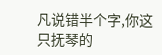凡说错半个字,你这只抚琴的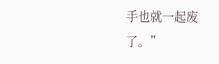手也就一起废了。”